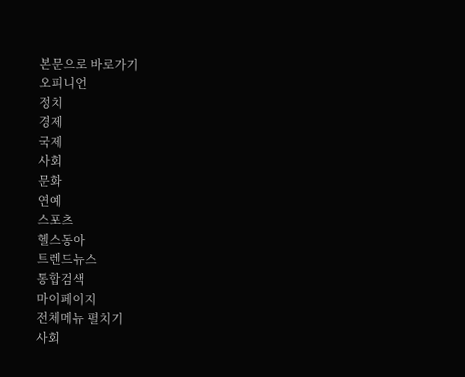본문으로 바로가기
오피니언
정치
경제
국제
사회
문화
연예
스포츠
헬스동아
트렌드뉴스
통합검색
마이페이지
전체메뉴 펼치기
사회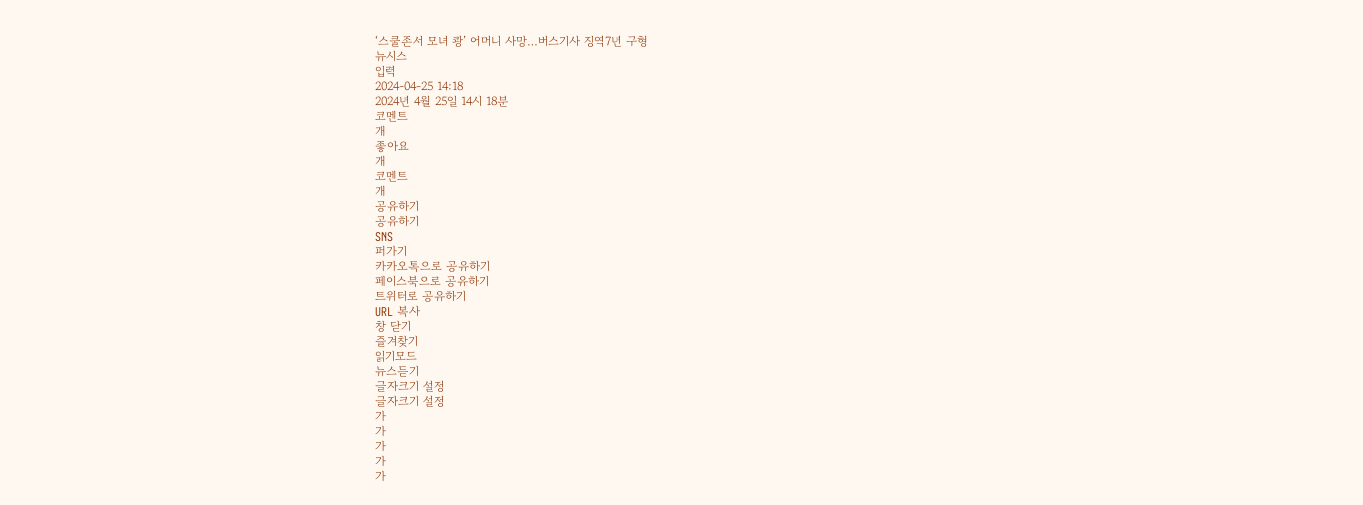‘스쿨존서 모녀 쾅’ 어머니 사망…버스기사 징역7년 구형
뉴시스
입력
2024-04-25 14:18
2024년 4월 25일 14시 18분
코멘트
개
좋아요
개
코멘트
개
공유하기
공유하기
SNS
퍼가기
카카오톡으로 공유하기
페이스북으로 공유하기
트위터로 공유하기
URL 복사
창 닫기
즐겨찾기
읽기모드
뉴스듣기
글자크기 설정
글자크기 설정
가
가
가
가
가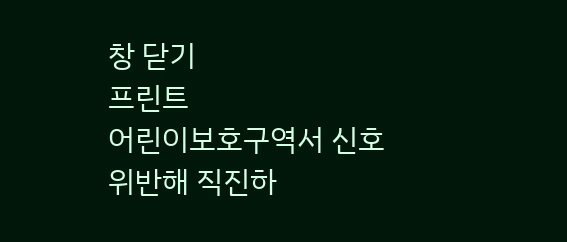창 닫기
프린트
어린이보호구역서 신호 위반해 직진하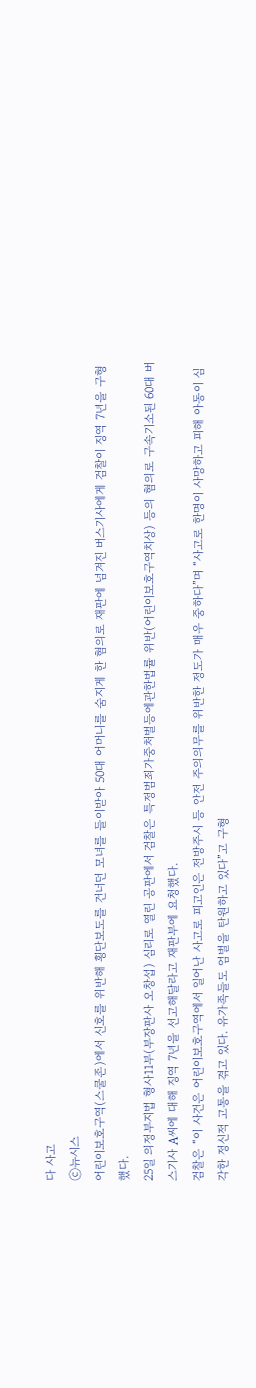다 사고
ⓒ뉴시스
어린이보호구역(스쿨존)에서 신호를 위반해 횡단보도를 건너던 모녀를 들이받아 50대 어머니를 숨지게 한 혐의로 재판에 넘겨진 버스기사에게 검찰이 징역 7년을 구형했다.
25일 의정부지법 형사11부(부장판사 오창섭) 심리로 열린 공판에서 검찰은 특정범죄가중처벌등에관한법률 위반(어린이보호구역치상) 등의 혐의로 구속기소된 60대 버스기사 A씨에 대해 징역 7년을 선고해달라고 재판부에 요청했다.
검찰은 “이 사건은 어린이보호구역에서 일어난 사고로 피고인은 전방주시 등 안전 주의의무를 위반한 정도가 매우 중하다”며 “사고로 한명이 사망하고 피해 아동이 심각한 정신적 고통을 겪고 있다. 유가족들도 엄벌을 탄원하고 있다”고 구형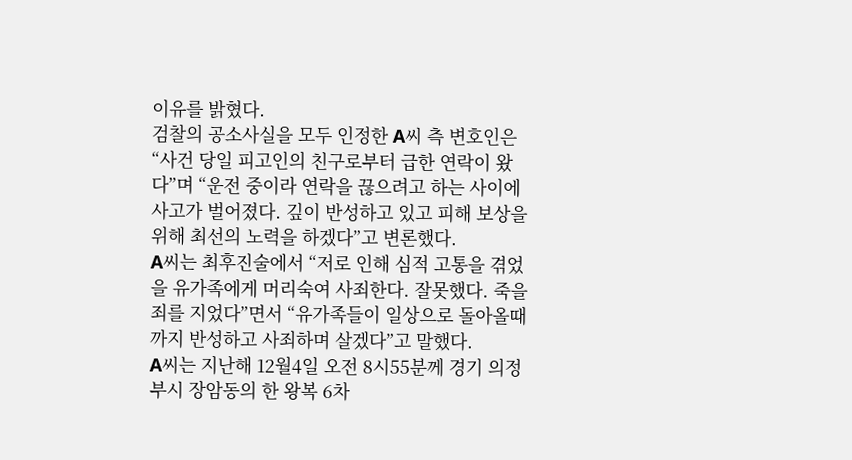이유를 밝혔다.
검찰의 공소사실을 모두 인정한 A씨 측 변호인은 “사건 당일 피고인의 친구로부터 급한 연락이 왔다”며 “운전 중이라 연락을 끊으려고 하는 사이에 사고가 벌어졌다. 깊이 반성하고 있고 피해 보상을 위해 최선의 노력을 하겠다”고 변론했다.
A씨는 최후진술에서 “저로 인해 심적 고통을 겪었을 유가족에게 머리숙여 사죄한다. 잘못했다. 죽을 죄를 지었다”면서 “유가족들이 일상으로 돌아올때까지 반성하고 사죄하며 살겠다”고 말했다.
A씨는 지난해 12월4일 오전 8시55분께 경기 의정부시 장암동의 한 왕복 6차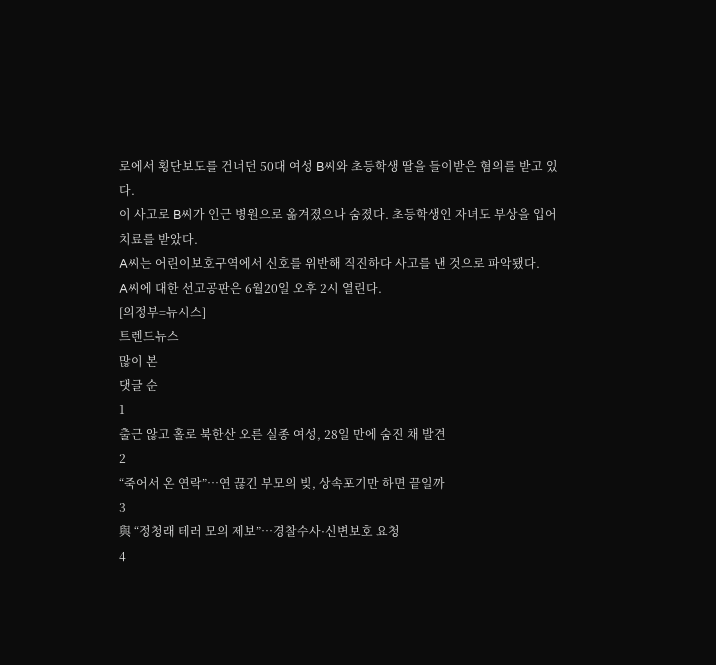로에서 횡단보도를 건너던 50대 여성 B씨와 초등학생 딸을 들이받은 혐의를 받고 있다.
이 사고로 B씨가 인근 병원으로 옮겨졌으나 숨졌다. 초등학생인 자녀도 부상을 입어 치료를 받았다.
A씨는 어린이보호구역에서 신호를 위반해 직진하다 사고를 낸 것으로 파악됐다.
A씨에 대한 선고공판은 6월20일 오후 2시 열린다.
[의정부=뉴시스]
트렌드뉴스
많이 본
댓글 순
1
출근 않고 홀로 북한산 오른 실종 여성, 28일 만에 숨진 채 발견
2
“죽어서 온 연락”…연 끊긴 부모의 빚, 상속포기만 하면 끝일까
3
與 “정청래 테러 모의 제보”…경찰수사·신변보호 요청
4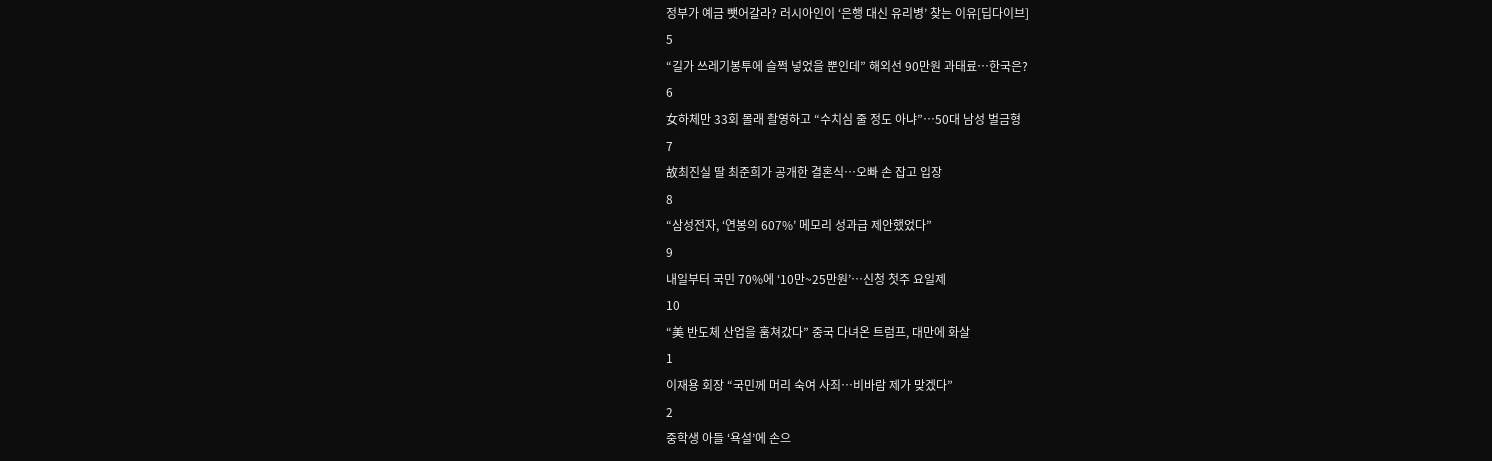정부가 예금 뺏어갈라? 러시아인이 ‘은행 대신 유리병’ 찾는 이유[딥다이브]
5
“길가 쓰레기봉투에 슬쩍 넣었을 뿐인데” 해외선 90만원 과태료…한국은?
6
女하체만 33회 몰래 촬영하고 “수치심 줄 정도 아냐”…50대 남성 벌금형
7
故최진실 딸 최준희가 공개한 결혼식…오빠 손 잡고 입장
8
“삼성전자, ‘연봉의 607%’ 메모리 성과급 제안했었다”
9
내일부터 국민 70%에 ‘10만~25만원’…신청 첫주 요일제
10
“美 반도체 산업을 훔쳐갔다” 중국 다녀온 트럼프, 대만에 화살
1
이재용 회장 “국민께 머리 숙여 사죄…비바람 제가 맞겠다”
2
중학생 아들 ‘욕설’에 손으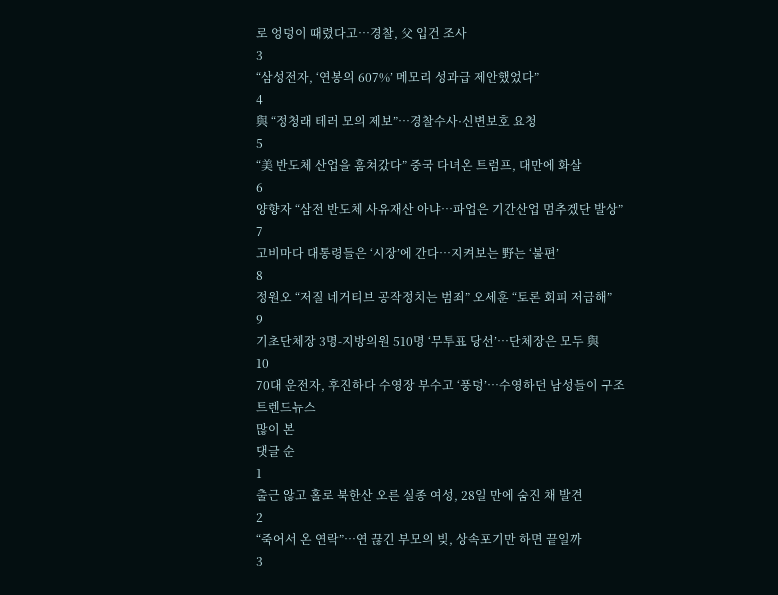로 엉덩이 때렸다고…경찰, 父 입건 조사
3
“삼성전자, ‘연봉의 607%’ 메모리 성과급 제안했었다”
4
與 “정청래 테러 모의 제보”…경찰수사·신변보호 요청
5
“美 반도체 산업을 훔쳐갔다” 중국 다녀온 트럼프, 대만에 화살
6
양향자 “삼전 반도체 사유재산 아냐…파업은 기간산업 멈추겠단 발상”
7
고비마다 대통령들은 ‘시장’에 간다…지켜보는 野는 ‘불편’
8
정원오 “저질 네거티브 공작정치는 범죄” 오세훈 “토론 회피 저급해”
9
기초단체장 3명-지방의원 510명 ‘무투표 당선’…단체장은 모두 與
10
70대 운전자, 후진하다 수영장 부수고 ‘풍덩’…수영하던 남성들이 구조
트렌드뉴스
많이 본
댓글 순
1
출근 않고 홀로 북한산 오른 실종 여성, 28일 만에 숨진 채 발견
2
“죽어서 온 연락”…연 끊긴 부모의 빚, 상속포기만 하면 끝일까
3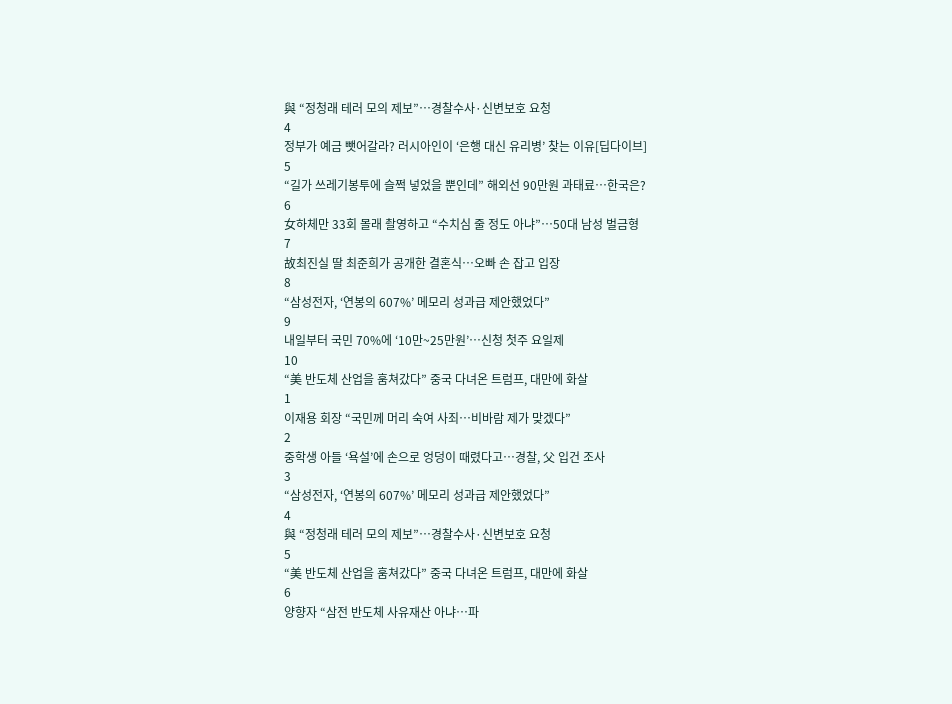與 “정청래 테러 모의 제보”…경찰수사·신변보호 요청
4
정부가 예금 뺏어갈라? 러시아인이 ‘은행 대신 유리병’ 찾는 이유[딥다이브]
5
“길가 쓰레기봉투에 슬쩍 넣었을 뿐인데” 해외선 90만원 과태료…한국은?
6
女하체만 33회 몰래 촬영하고 “수치심 줄 정도 아냐”…50대 남성 벌금형
7
故최진실 딸 최준희가 공개한 결혼식…오빠 손 잡고 입장
8
“삼성전자, ‘연봉의 607%’ 메모리 성과급 제안했었다”
9
내일부터 국민 70%에 ‘10만~25만원’…신청 첫주 요일제
10
“美 반도체 산업을 훔쳐갔다” 중국 다녀온 트럼프, 대만에 화살
1
이재용 회장 “국민께 머리 숙여 사죄…비바람 제가 맞겠다”
2
중학생 아들 ‘욕설’에 손으로 엉덩이 때렸다고…경찰, 父 입건 조사
3
“삼성전자, ‘연봉의 607%’ 메모리 성과급 제안했었다”
4
與 “정청래 테러 모의 제보”…경찰수사·신변보호 요청
5
“美 반도체 산업을 훔쳐갔다” 중국 다녀온 트럼프, 대만에 화살
6
양향자 “삼전 반도체 사유재산 아냐…파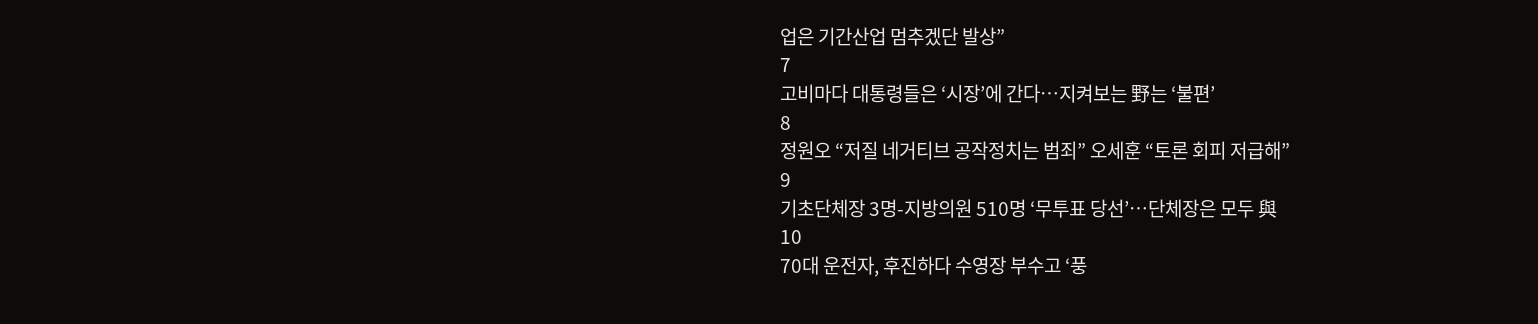업은 기간산업 멈추겠단 발상”
7
고비마다 대통령들은 ‘시장’에 간다…지켜보는 野는 ‘불편’
8
정원오 “저질 네거티브 공작정치는 범죄” 오세훈 “토론 회피 저급해”
9
기초단체장 3명-지방의원 510명 ‘무투표 당선’…단체장은 모두 與
10
70대 운전자, 후진하다 수영장 부수고 ‘풍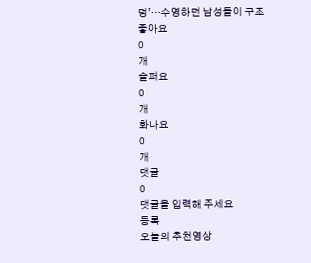덩’…수영하던 남성들이 구조
좋아요
0
개
슬퍼요
0
개
화나요
0
개
댓글
0
댓글을 입력해 주세요
등록
오늘의 추천영상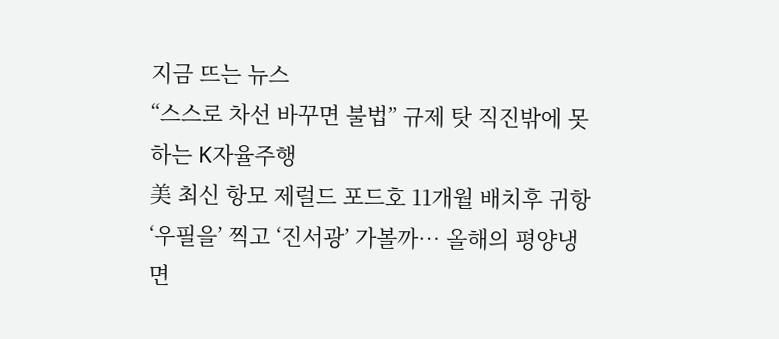지금 뜨는 뉴스
“스스로 차선 바꾸면 불법” 규제 탓 직진밖에 못하는 K자율주행
美 최신 항모 제럴드 포드호 11개월 배치후 귀항
‘우필을’ 찍고 ‘진서광’ 가볼까… 올해의 평양냉면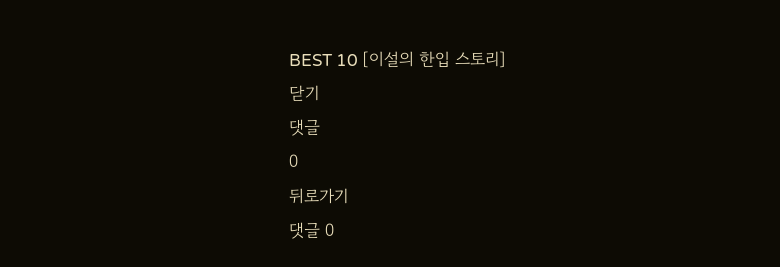BEST 10 [이설의 한입 스토리]
닫기
댓글
0
뒤로가기
댓글 0